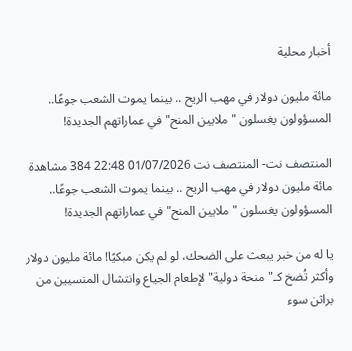أخبار محلية

مائة مليون دولار في مهب الريح .. بينما يموت الشعب جوعًا.. المسؤولون يغسلون "ملايين المنح" في عماراتهم الجديدة!

المنتصف نت- المنتصف نت 01/07/2026 22:48 384 مشاهدة
مائة مليون دولار في مهب الريح .. بينما يموت الشعب جوعًا.. المسؤولون يغسلون "ملايين المنح" في عماراتهم الجديدة!

يا له من خبر يبعث على الضحك، لو لم يكن مبكيًا! مائة مليون دولار وأكثر تُضخ كـ"منحة دولية" لإطعام الجياع وانتشال المنسيين من براثن سوء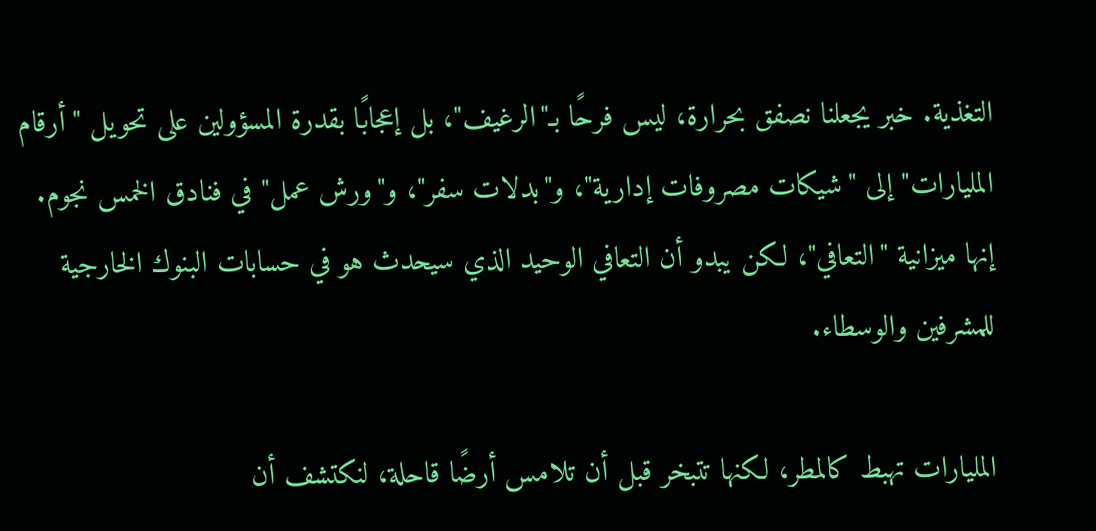التغذية. خبر يجعلنا نصفق بحرارة، ليس فرحًا بـ"الرغيف"، بل إعجابًا بقدرة المسؤولين على تحويل "أرقام المليارات" إلى "شيكات مصروفات إدارية"، و"بدلات سفر"، و"ورش عمل" في فنادق الخمس نجوم. إنها ميزانية "التعافي"، لكن يبدو أن التعافي الوحيد الذي سيحدث هو في حسابات البنوك الخارجية للمشرفين والوسطاء.

المليارات تهبط كالمطر، لكنها تتبخر قبل أن تلامس أرضًا قاحلة، لنكتشف أن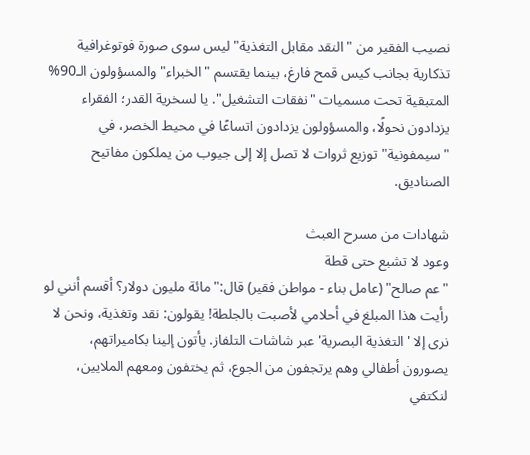نصيب الفقير من "النقد مقابل التغذية" ليس سوى صورة فوتوغرافية تذكارية بجانب كيس قمح فارغ، بينما يقتسم "الخبراء" والمسؤولون الـ90% المتبقية تحت مسميات "نفقات التشغيل". يا لسخرية القدر؛ الفقراء يزدادون نحولًا، والمسؤولون يزدادون اتساعًا في محيط الخصر، في "سيمفونية" توزيع ثروات لا تصل إلا إلى جيوب من يملكون مفاتيح الصناديق.

شهادات من مسرح العبث
وعود لا تشبع حتى قطة
"عم صالح" (عامل بناء - مواطن فقير) قال:"مائة مليون دولار؟ أقسم أنني لو رأيت هذا المبلغ في أحلامي لأصبت بالجلطة! يقولون: نقد وتغذية، ونحن لا نرى إلا 'التغذية البصرية' عبر شاشات التلفاز. يأتون إلينا بكاميراتهم، يصورون أطفالي وهم يرتجفون من الجوع، ثم يختفون ومعهم الملايين، لنكتفي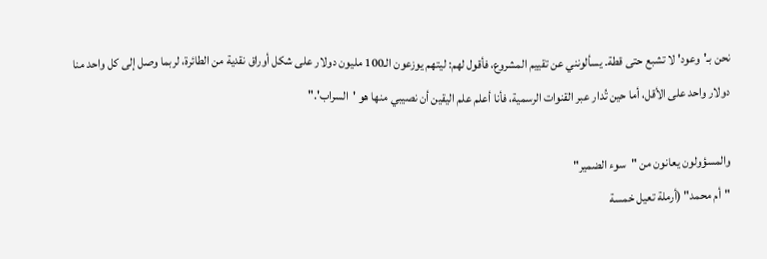نحن بـ'وعود' لا تشبع حتى قطة. يسألونني عن تقييم المشروع، فأقول لهم: ليتهم يوزعون الـ100 مليون دولار على شكل أوراق نقدية من الطائرة، لربما وصل إلى كل واحد منا دولار واحد على الأقل، أما حين تُدار عبر القنوات الرسمية، فأنا أعلم علم اليقين أن نصيبي منها هو 'السراب'."

والمسؤولون يعانون من "سوء الضمير"
"أم محمد" (أرملة تعيل خمسة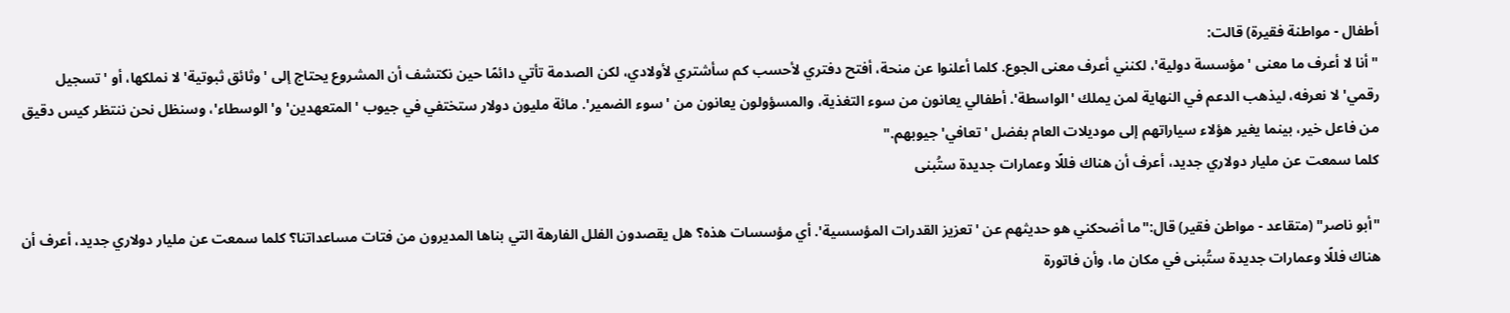أطفال - مواطنة فقيرة) قالت:
"أنا لا أعرف ما معنى 'مؤسسة دولية'، لكنني أعرف معنى الجوع. كلما أعلنوا عن منحة، أفتح دفتري لأحسب كم سأشتري لأولادي، لكن الصدمة تأتي دائمًا حين نكتشف أن المشروع يحتاج إلى 'وثائق ثبوتية' لا نملكها، أو 'تسجيل رقمي' لا نعرفه، ليذهب الدعم في النهاية لمن يملك 'الواسطة'. أطفالي يعانون من سوء التغذية، والمسؤولون يعانون من 'سوء الضمير'. مائة مليون دولار ستختفي في جيوب 'المتعهدين' و'الوسطاء'، وسنظل نحن ننتظر كيس دقيق من فاعل خير، بينما يغير هؤلاء سياراتهم إلى موديلات العام بفضل 'تعافي' جيوبهم."
كلما سمعت عن مليار دولاري جديد، أعرف أن هناك فللًا وعمارات جديدة ستُبنى

"أبو ناصر" (متقاعد - مواطن فقير) قال:"ما أضحكني هو حديثهم عن 'تعزيز القدرات المؤسسية'. أي مؤسسات هذه؟ هل يقصدون الفلل الفارهة التي بناها المديرون من فتات مساعداتنا؟ كلما سمعت عن مليار دولاري جديد، أعرف أن هناك فللًا وعمارات جديدة ستُبنى في مكان ما، وأن فاتورة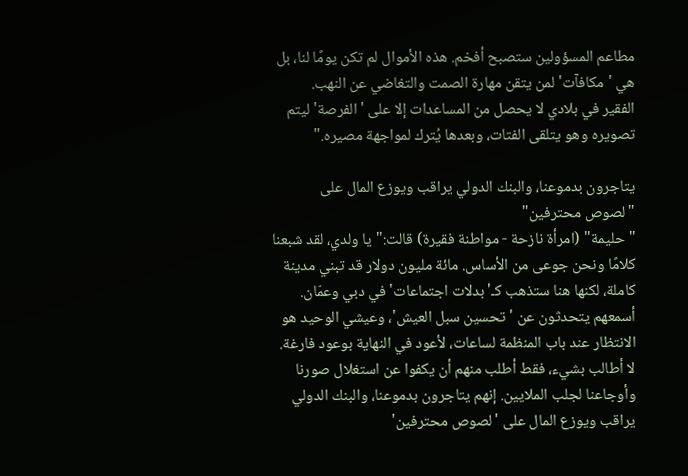مطاعم المسؤولين ستصبح أفخم. هذه الأموال لم تكن يومًا لنا، بل هي 'مكافآت' لمن يتقن مهارة الصمت والتغاضي عن النهب.
الفقير في بلادي لا يحصل من المساعدات إلا على 'الفرصة' ليتم تصويره وهو يتلقى الفتات، وبعدها يُترك لمواجهة مصيره."

يتاجرون بدموعنا، والبنك الدولي يراقب ويوزع المال على "لصوص محترفين"
"حليمة" (امرأة نازحة - مواطنة فقيرة) قالت:"يا ولدي، لقد شبعنا كلامًا ونحن جوعى من الأساس. مائة مليون دولار قد تبني مدينة كاملة، لكنها هنا ستذهب كـ'بدلات اجتماعات' في دبي وعمّان. أسمعهم يتحدثون عن 'تحسين سبل العيش'، وعيشي الوحيد هو الانتظار عند باب المنظمة لساعات، لأعود في النهاية بوعود فارغة. لا أطالب بشيء، فقط أطلب منهم أن يكفوا عن استغلال صورنا وأوجاعنا لجلب الملايين. إنهم يتاجرون بدموعنا، والبنك الدولي يراقب ويوزع المال على 'لصوص محترفين'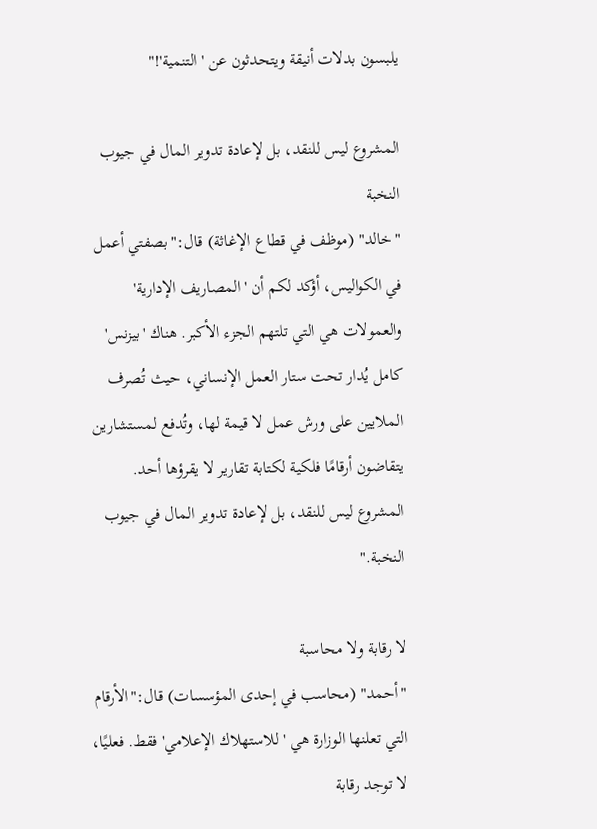يلبسون بدلات أنيقة ويتحدثون عن 'التنمية'!"

المشروع ليس للنقد، بل لإعادة تدوير المال في جيوب النخبة
"خالد" (موظف في قطاع الإغاثة) قال:"بصفتي أعمل في الكواليس، أؤكد لكم أن 'المصاريف الإدارية' والعمولات هي التي تلتهم الجزء الأكبر. هناك 'بيزنس' كامل يُدار تحت ستار العمل الإنساني، حيث تُصرف الملايين على ورش عمل لا قيمة لها، وتُدفع لمستشارين يتقاضون أرقامًا فلكية لكتابة تقارير لا يقرؤها أحد. المشروع ليس للنقد، بل لإعادة تدوير المال في جيوب النخبة."

لا رقابة ولا محاسبة
"أحمد" (محاسب في إحدى المؤسسات) قال:"الأرقام التي تعلنها الوزارة هي 'للاستهلاك الإعلامي' فقط. فعليًا، لا توجد رقابة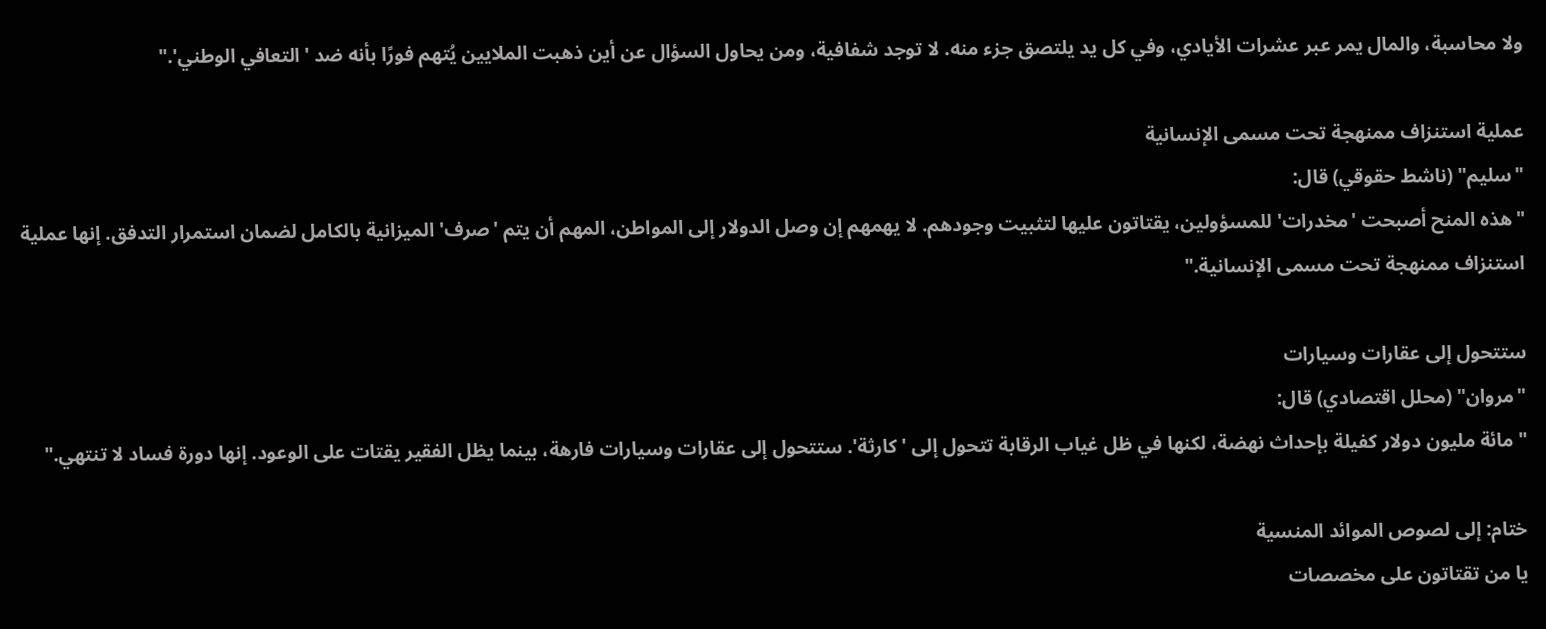ولا محاسبة، والمال يمر عبر عشرات الأيادي، وفي كل يد يلتصق جزء منه. لا توجد شفافية، ومن يحاول السؤال عن أين ذهبت الملايين يُتهم فورًا بأنه ضد 'التعافي الوطني'."

عملية استنزاف ممنهجة تحت مسمى الإنسانية
"سليم" (ناشط حقوقي) قال:
"هذه المنح أصبحت 'مخدرات' للمسؤولين، يقتاتون عليها لتثبيت وجودهم. لا يهمهم إن وصل الدولار إلى المواطن، المهم أن يتم 'صرف' الميزانية بالكامل لضمان استمرار التدفق. إنها عملية استنزاف ممنهجة تحت مسمى الإنسانية."

ستتحول إلى عقارات وسيارات
"مروان" (محلل اقتصادي) قال:
"مائة مليون دولار كفيلة بإحداث نهضة، لكنها في ظل غياب الرقابة تتحول إلى 'كارثة'. ستتحول إلى عقارات وسيارات فارهة، بينما يظل الفقير يقتات على الوعود. إنها دورة فساد لا تنتهي."

ختام: إلى لصوص الموائد المنسية
يا من تقتاتون على مخصصات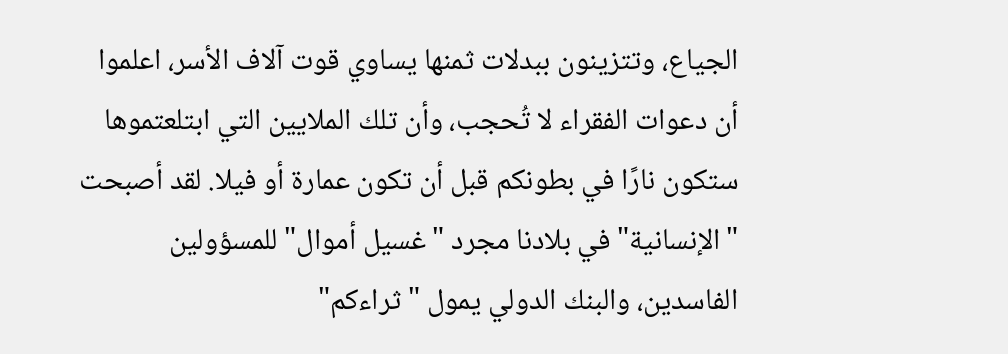الجياع، وتتزينون ببدلات ثمنها يساوي قوت آلاف الأسر، اعلموا أن دعوات الفقراء لا تُحجب، وأن تلك الملايين التي ابتلعتموها ستكون نارًا في بطونكم قبل أن تكون عمارة أو فيلا. لقد أصبحت "الإنسانية" في بلادنا مجرد "غسيل أموال" للمسؤولين الفاسدين، والبنك الدولي يمول "ثراءكم"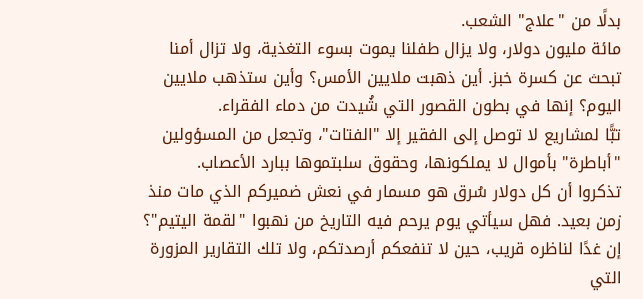بدلًا من "علاج" الشعب.
مائة مليون دولار، ولا يزال طفلنا يموت بسوء التغذية، ولا تزال أمنا تبحث عن كسرة خبز. أين ذهبت ملايين الأمس؟ وأين ستذهب ملايين اليوم؟ إنها في بطون القصور التي شُيدت من دماء الفقراء.
تبًّا لمشاريع لا توصل إلى الفقير إلا "الفتات"، وتجعل من المسؤولين "أباطرة" بأموال لا يملكونها، وحقوق سلبتموها ببارد الأعصاب.
تذكروا أن كل دولار سُرق هو مسمار في نعش ضميركم الذي مات منذ زمن بعيد. فهل سيأتي يوم يرحم فيه التاريخ من نهبوا "لقمة اليتيم"؟ إن غدًا لناظره قريب، حين لا تنفعكم أرصدتكم، ولا تلك التقارير المزورة التي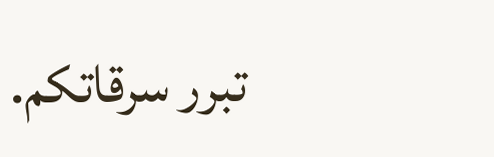تبرر سرقاتكم.